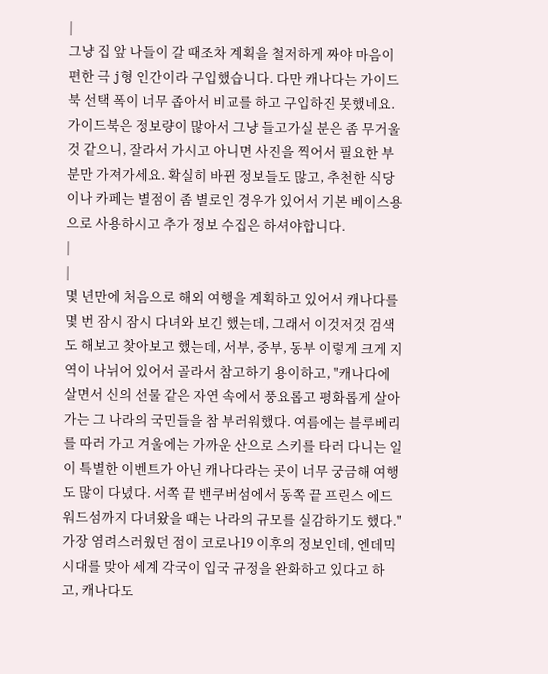|
그냥 집 앞 나들이 갈 때조차 계획을 철저하게 짜야 마음이 편한 극 j형 인간이라 구입했습니다. 다만 캐나다는 가이드북 선택 폭이 너무 좁아서 비교를 하고 구입하진 못했네요. 가이드북은 정보량이 많아서 그냥 들고가실 분은 좀 무거울 것 같으니, 잘라서 가시고 아니면 사진을 찍어서 필요한 부분만 가져가세요. 확실히 바뀐 정보들도 많고, 추천한 식당이나 카페는 별점이 좀 별로인 경우가 있어서 기본 베이스용으로 사용하시고 추가 정보 수집은 하셔야합니다.
|
|
몇 년만에 처음으로 해외 여행을 계획하고 있어서 캐나다를 몇 번 잠시 잠시 다녀와 보긴 했는데, 그래서 이것저것 검색도 해보고 찾아보고 했는데, 서부, 중부, 동부 이렇게 크게 지역이 나뉘어 있어서 골라서 참고하기 용이하고, "캐나다에 살면서 신의 선물 같은 자연 속에서 풍요롭고 평화롭게 살아가는 그 나라의 국민들을 참 부러워했다. 여름에는 블루베리를 따러 가고 겨울에는 가까운 산으로 스키를 타러 다니는 일이 특별한 이벤트가 아닌 캐나다라는 곳이 너무 궁금해 여행도 많이 다녔다. 서쪽 끝 밴쿠버섬에서 동쪽 끝 프린스 에드워드섬까지 다녀왔을 때는 나라의 규모를 실감하기도 했다." 가장 염려스러웠던 점이 코로나19 이후의 정보인데, 엔데믹 시대를 맞아 세계 각국이 입국 규정을 완화하고 있다고 하고, 캐나다도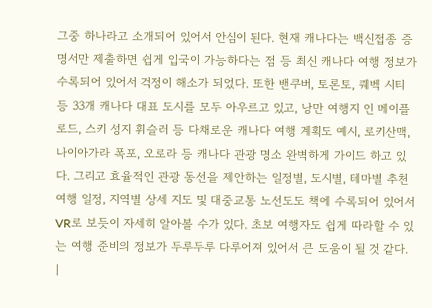그중 하나라고 소개되어 있어서 안심이 된다. 현재 캐나다는 백신접종 증명서만 제출하면 쉽게 입국이 가능하다는 점 등 최신 캐나다 여행 정보가 수록되어 있어서 걱정이 해소가 되었다. 또한 밴쿠버, 토론토, 퀘벡 시티 등 33개 캐나다 대표 도시를 모두 아우르고 있고, 낭만 여행지 인 메이플 로드, 스키 성지 휘슬러 등 다채로운 캐나다 여행 계획도 예시, 로키산맥, 나이아가라 폭포, 오로라 등 캐나다 관광 명소 완벽하게 가이드 하고 있다. 그리고 효율적인 관광 동선을 제안하는 일정별, 도시별, 테마별 추천 여행 일정, 지역별 상세 지도 및 대중교통 노선도도 책에 수록되어 있어서 VR로 보듯이 자세히 알아볼 수가 있다. 초보 여행자도 쉽게 따라할 수 있는 여행 준비의 정보가 두루두루 다루어져 있어서 큰 도움이 될 것 같다. |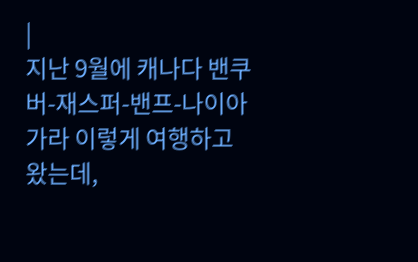|
지난 9월에 캐나다 밴쿠버-재스퍼-밴프-나이아가라 이렇게 여행하고 왔는데,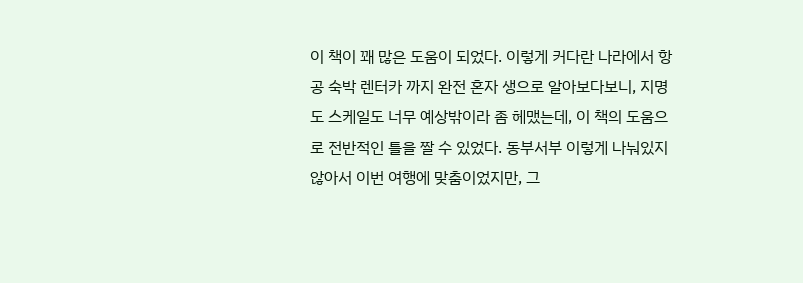이 책이 꽤 많은 도움이 되었다. 이렇게 커다란 나라에서 항공 숙박 렌터카 까지 완전 혼자 생으로 알아보다보니, 지명도 스케일도 너무 예상밖이라 좀 헤맸는데, 이 책의 도움으로 전반적인 틀을 짤 수 있었다. 동부서부 이렇게 나눠있지 않아서 이번 여행에 맞춤이었지만, 그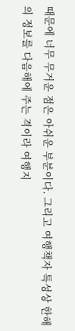때문에 너무 무거운 점은 아쉬운 부분이다. 그리고 여행책자 특성상 한해의 정보를 다음해에 주는 격이라 여행지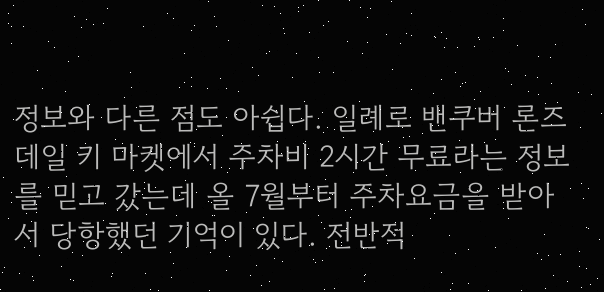정보와 다른 점도 아쉽다. 일례로 밴쿠버 론즈데일 키 마켓에서 주차비 2시간 무료라는 정보를 믿고 갔는데 올 7월부터 주차요금을 받아서 당항했던 기억이 있다. 전반적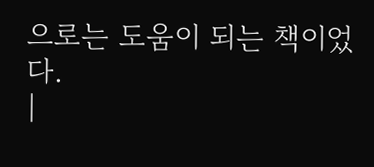으로는 도움이 되는 책이었다.
|